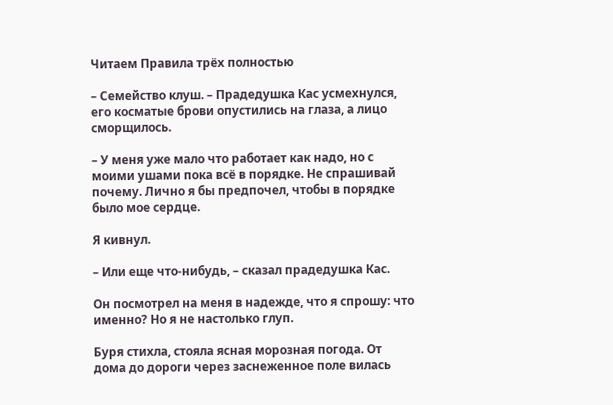Читаем Правила трёх полностью

– Семейство клуш. – Прадедушка Кас усмехнулся, его косматые брови опустились на глаза, а лицо сморщилось.

– У меня уже мало что работает как надо, но с моими ушами пока всё в порядке. Не спрашивай почему. Лично я бы предпочел, чтобы в порядке было мое сердце.

Я кивнул.

– Или еще что-нибудь, – сказал прадедушка Кас.

Он посмотрел на меня в надежде, что я спрошу: что именно? Но я не настолько глуп.

Буря стихла, стояла ясная морозная погода. От дома до дороги через заснеженное поле вилась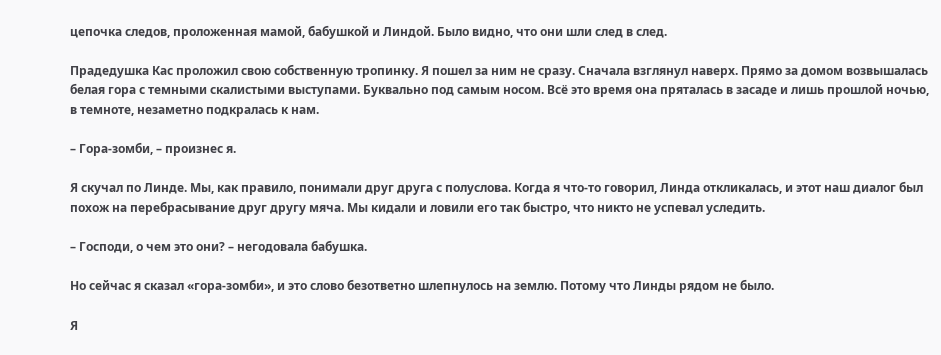цепочка следов, проложенная мамой, бабушкой и Линдой. Было видно, что они шли след в след.

Прадедушка Кас проложил свою собственную тропинку. Я пошел за ним не сразу. Сначала взглянул наверх. Прямо за домом возвышалась белая гора с темными скалистыми выступами. Буквально под самым носом. Всё это время она пряталась в засаде и лишь прошлой ночью, в темноте, незаметно подкралась к нам.

– Гора-зомби, – произнес я.

Я скучал по Линде. Мы, как правило, понимали друг друга с полуслова. Когда я что-то говорил, Линда откликалась, и этот наш диалог был похож на перебрасывание друг другу мяча. Мы кидали и ловили его так быстро, что никто не успевал уследить.

– Господи, о чем это они? – негодовала бабушка.

Но сейчас я сказал «гора-зомби», и это слово безответно шлепнулось на землю. Потому что Линды рядом не было.

Я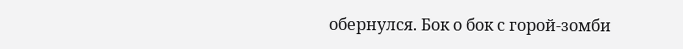обернулся. Бок о бок с горой-зомби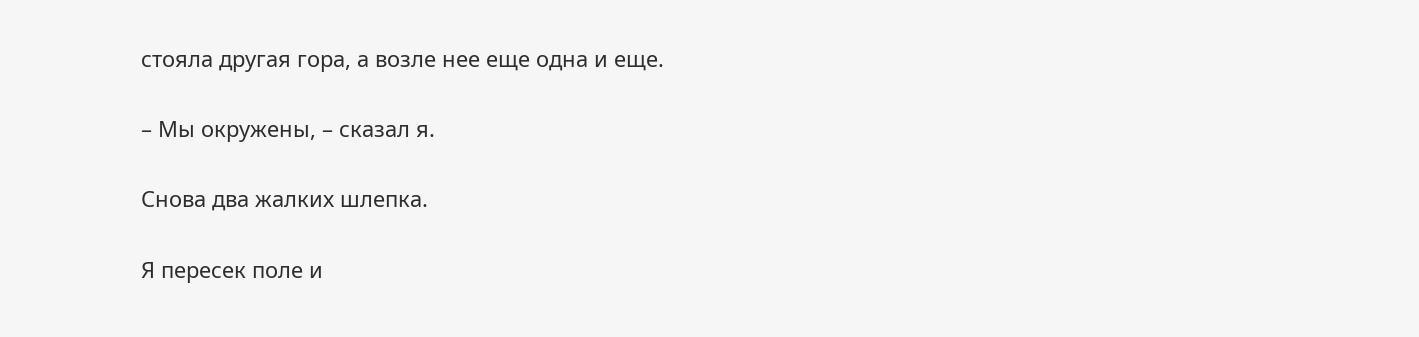стояла другая гора, а возле нее еще одна и еще.

– Мы окружены, – сказал я.

Снова два жалких шлепка.

Я пересек поле и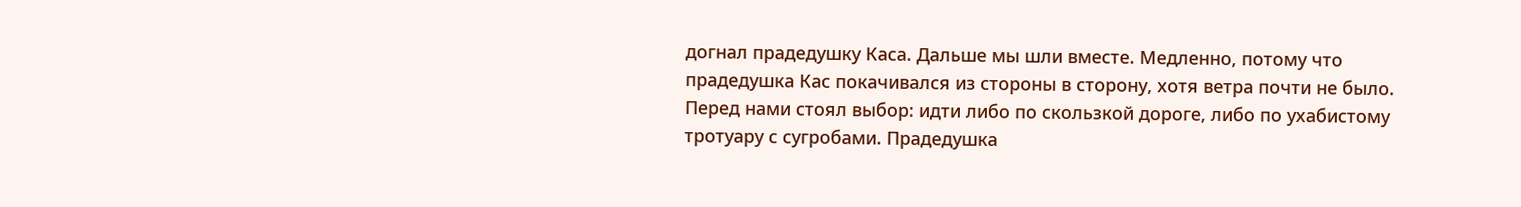догнал прадедушку Каса. Дальше мы шли вместе. Медленно, потому что прадедушка Кас покачивался из стороны в сторону, хотя ветра почти не было. Перед нами стоял выбор: идти либо по скользкой дороге, либо по ухабистому тротуару с сугробами. Прадедушка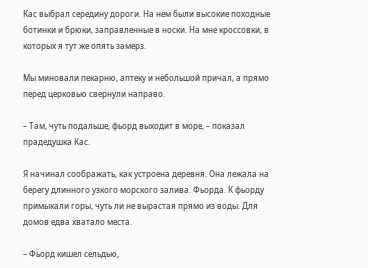Кас выбрал середину дороги. На нем были высокие походные ботинки и брюки, заправленные в носки. На мне кроссовки, в которых я тут же опять замерз.

Мы миновали пекарню, аптеку и небольшой причал, а прямо перед церковью свернули направо.

– Там, чуть подальше, фьорд выходит в море, – показал прадедушка Кас.

Я начинал соображать, как устроена деревня. Она лежала на берегу длинного узкого морского залива. Фьорда. К фьорду примыкали горы, чуть ли не вырастая прямо из воды. Для домов едва хватало места.

– Фьорд кишел сельдью,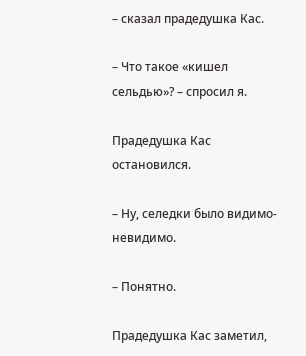– сказал прадедушка Кас.

– Что такое «кишел сельдью»? – спросил я.

Прадедушка Кас остановился.

– Ну, селедки было видимо-невидимо.

– Понятно.

Прадедушка Кас заметил,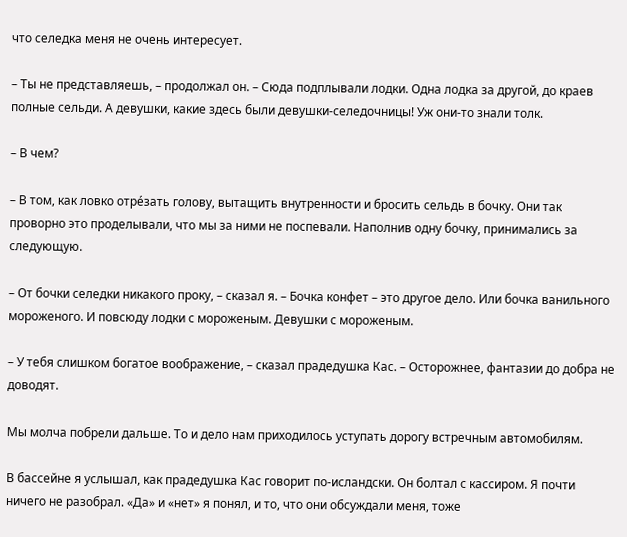что селедка меня не очень интересует.

– Ты не представляешь, – продолжал он. – Сюда подплывали лодки. Одна лодка за другой, до краев полные сельди. А девушки, какие здесь были девушки-селедочницы! Уж они-то знали толк.

– В чем?

– В том, как ловко отрéзать голову, вытащить внутренности и бросить сельдь в бочку. Они так проворно это проделывали, что мы за ними не поспевали. Наполнив одну бочку, принимались за следующую.

– От бочки селедки никакого проку, – сказал я. – Бочка конфет – это другое дело. Или бочка ванильного мороженого. И повсюду лодки с мороженым. Девушки с мороженым.

– У тебя слишком богатое воображение, – сказал прадедушка Кас. – Осторожнее, фантазии до добра не доводят.

Мы молча побрели дальше. То и дело нам приходилось уступать дорогу встречным автомобилям.

В бассейне я услышал, как прадедушка Кас говорит по-исландски. Он болтал с кассиром. Я почти ничего не разобрал. «Да» и «нет» я понял, и то, что они обсуждали меня, тоже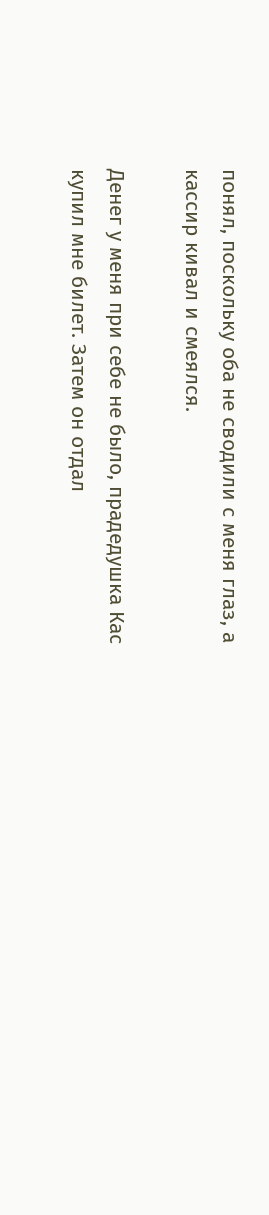понял, поскольку оба не сводили с меня глаз, а кассир кивал и смеялся.

Денег у меня при себе не было, прадедушка Кас купил мне билет. Затем он отдал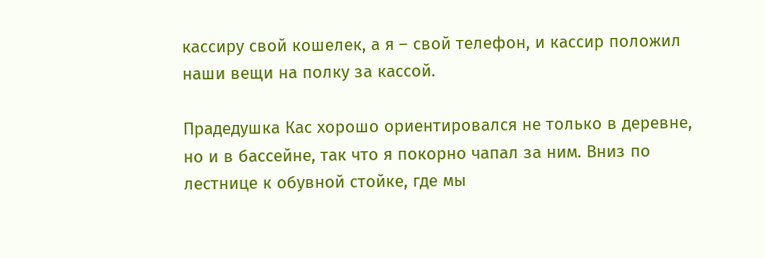кассиру свой кошелек, а я – свой телефон, и кассир положил наши вещи на полку за кассой.

Прадедушка Кас хорошо ориентировался не только в деревне, но и в бассейне, так что я покорно чапал за ним. Вниз по лестнице к обувной стойке, где мы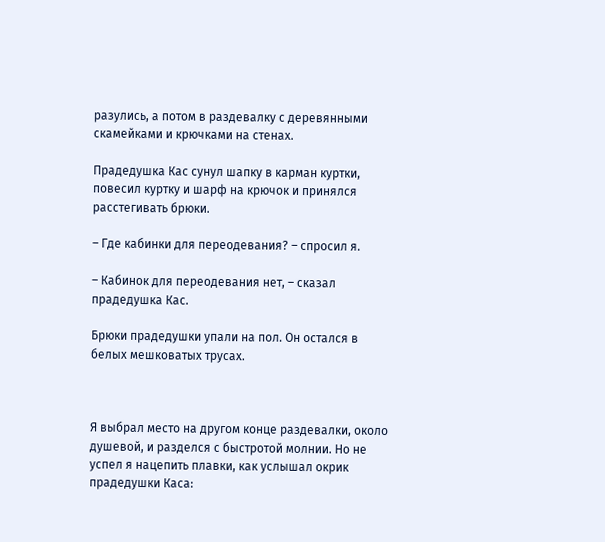разулись, а потом в раздевалку с деревянными скамейками и крючками на стенах.

Прадедушка Кас сунул шапку в карман куртки, повесил куртку и шарф на крючок и принялся расстегивать брюки.

– Где кабинки для переодевания? – спросил я.

– Кабинок для переодевания нет, – сказал прадедушка Кас.

Брюки прадедушки упали на пол. Он остался в белых мешковатых трусах.



Я выбрал место на другом конце раздевалки, около душевой, и разделся с быстротой молнии. Но не успел я нацепить плавки, как услышал окрик прадедушки Каса: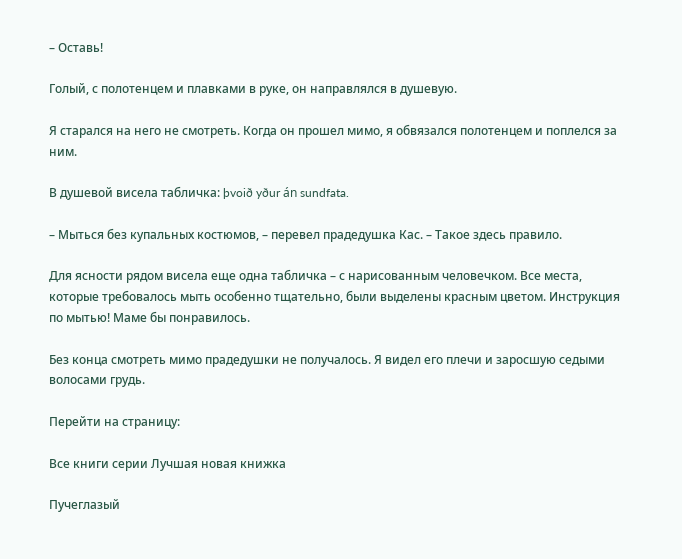– Оставь!

Голый, с полотенцем и плавками в руке, он направлялся в душевую.

Я старался на него не смотреть. Когда он прошел мимо, я обвязался полотенцем и поплелся за ним.

В душевой висела табличка: þvoið yður án sundfata.

– Мыться без купальных костюмов, – перевел прадедушка Кас. – Такое здесь правило.

Для ясности рядом висела еще одна табличка – с нарисованным человечком. Все места, которые требовалось мыть особенно тщательно, были выделены красным цветом. Инструкция по мытью! Маме бы понравилось.

Без конца смотреть мимо прадедушки не получалось. Я видел его плечи и заросшую седыми волосами грудь.

Перейти на страницу:

Все книги серии Лучшая новая книжка

Пучеглазый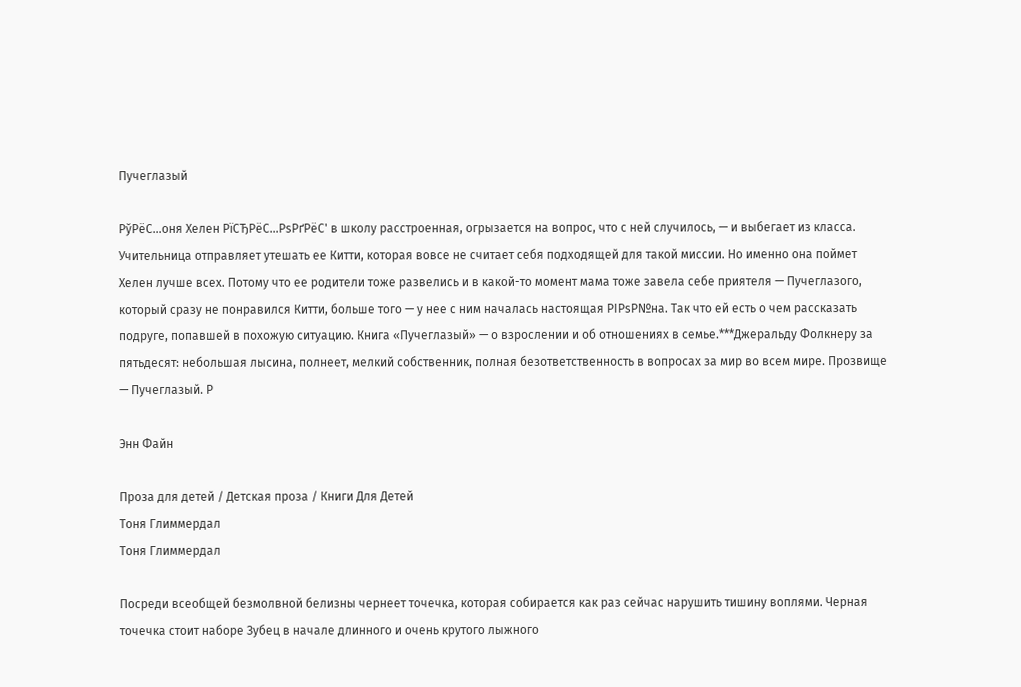Пучеглазый

РўРёС…оня Хелен РїСЂРёС…РѕРґРёС' в школу расстроенная, огрызается на вопрос, что с ней случилось, — и выбегает из класса. Учительница отправляет утешать ее Китти, которая вовсе не считает себя подходящей для такой миссии. Но именно она поймет Хелен лучше всех. Потому что ее родители тоже развелись и в какой-то момент мама тоже завела себе приятеля — Пучеглазого, который сразу не понравился Китти, больше того — у нее с ним началась настоящая РІРѕР№на. Так что ей есть о чем рассказать подруге, попавшей в похожую ситуацию. Книга «Пучеглазый» — о взрослении и об отношениях в семье.***Джеральду Фолкнеру за пятьдесят: небольшая лысина, полнеет, мелкий собственник, полная безответственность в вопросах за мир во всем мире. Прозвище — Пучеглазый. Р

Энн Файн

Проза для детей / Детская проза / Книги Для Детей
Тоня Глиммердал
Тоня Глиммердал

Посреди всеобщей безмолвной белизны чернеет точечка, которая собирается как раз сейчас нарушить тишину воплями. Черная точечка стоит наборе Зубец в начале длинного и очень крутого лыжного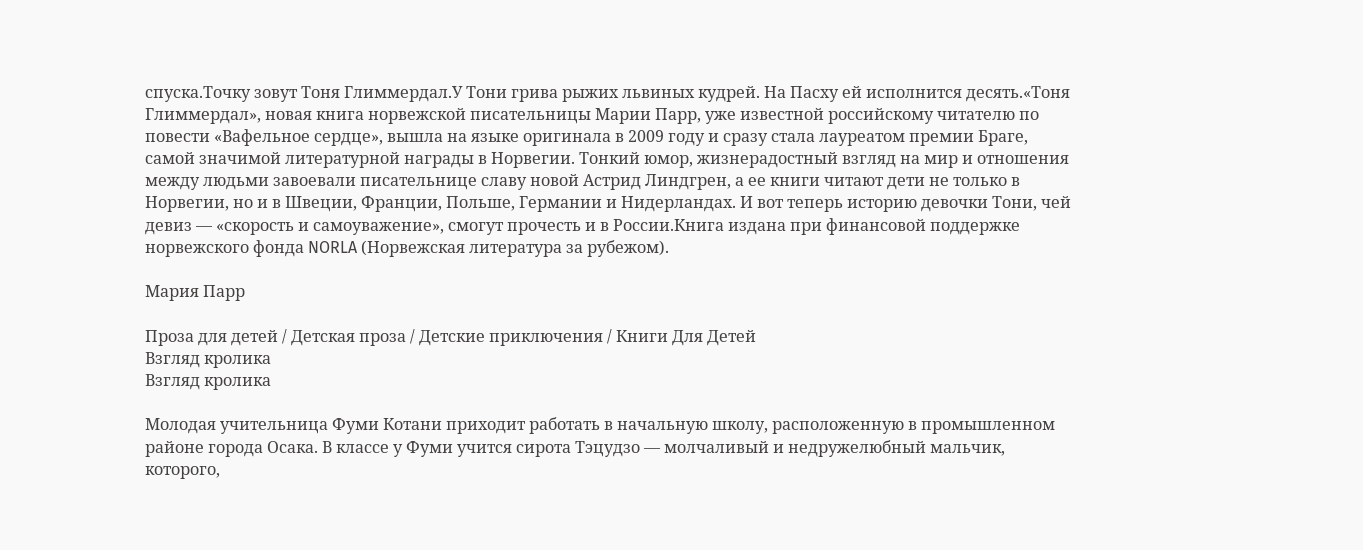спуска.Точку зовут Тоня Глиммердал.У Тони грива рыжих львиных кудрей. На Пасху ей исполнится десять.«Тоня Глиммердал», новая книга норвежской писательницы Марии Парр, уже известной российскому читателю по повести «Вафельное сердце», вышла на языке оригинала в 2009 году и сразу стала лауреатом премии Браге, самой значимой литературной награды в Норвегии. Тонкий юмор, жизнерадостный взгляд на мир и отношения между людьми завоевали писательнице славу новой Астрид Линдгрен, а ее книги читают дети не только в Норвегии, но и в Швеции, Франции, Польше, Германии и Нидерландах. И вот теперь историю девочки Тони, чей девиз — «скорость и самоуважение», смогут прочесть и в России.Книга издана при финансовой поддержке норвежского фонда NORLA (Норвежская литература за рубежом).

Мария Парр

Проза для детей / Детская проза / Детские приключения / Книги Для Детей
Взгляд кролика
Взгляд кролика

Молодая учительница Фуми Котани приходит работать в начальную школу, расположенную в промышленном районе города Осака. В классе у Фуми учится сирота Тэцудзо — молчаливый и недружелюбный мальчик, которого,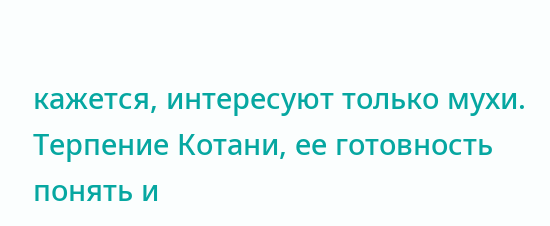кажется, интересуют только мухи. Терпение Котани, ее готовность понять и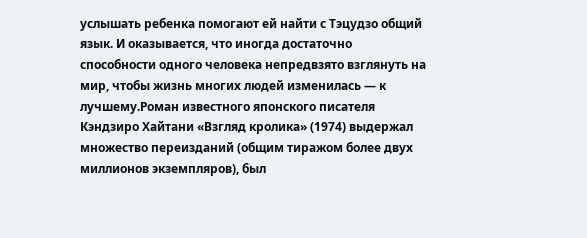услышать ребенка помогают ей найти с Тэцудзо общий язык. И оказывается, что иногда достаточно способности одного человека непредвзято взглянуть на мир, чтобы жизнь многих людей изменилась — к лучшему.Роман известного японского писателя Кэндзиро Хайтани «Взгляд кролика» (1974) выдержал множество переизданий (общим тиражом более двух миллионов экземпляров), был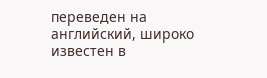переведен на английский, широко известен в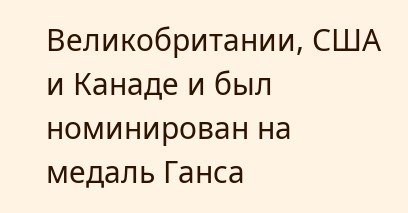Великобритании, США и Канаде и был номинирован на медаль Ганса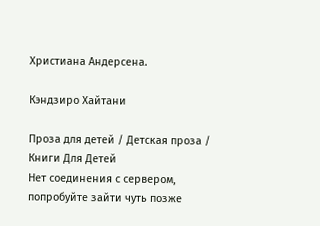Христиана Андерсена.

Кэндзиро Хайтани

Проза для детей / Детская проза / Книги Для Детей
Нет соединения с сервером, попробуйте зайти чуть позже